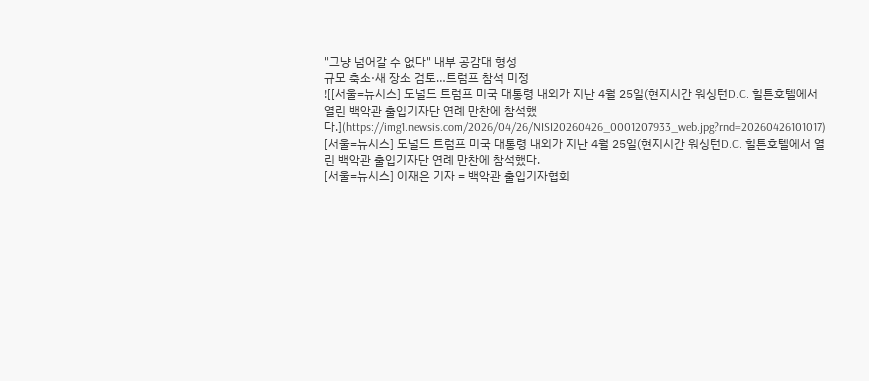"그냥 넘어갈 수 없다" 내부 공감대 형성
규모 축소·새 장소 검토…트럼프 참석 미정
![[서울=뉴시스] 도널드 트럼프 미국 대통령 내외가 지난 4월 25일(현지시간 워싱턴D.C. 힐튼호텔에서 열린 백악관 출입기자단 연례 만찬에 참석했다.](https://img1.newsis.com/2026/04/26/NISI20260426_0001207933_web.jpg?rnd=20260426101017)
[서울=뉴시스] 도널드 트럼프 미국 대통령 내외가 지난 4월 25일(현지시간 워싱턴D.C. 힐튼호텔에서 열린 백악관 출입기자단 연례 만찬에 참석했다.
[서울=뉴시스] 이재은 기자 = 백악관 출입기자협회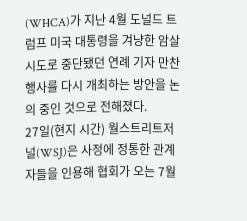(WHCA)가 지난 4월 도널드 트럼프 미국 대통령을 겨냥한 암살 시도로 중단됐던 연례 기자 만찬 행사를 다시 개최하는 방안을 논의 중인 것으로 전해졌다.
27일(현지 시간) 월스트리트저널(WSJ)은 사정에 정통한 관계자들을 인용해 협회가 오는 7월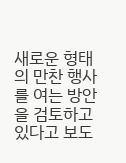새로운 형태의 만찬 행사를 여는 방안을 검토하고 있다고 보도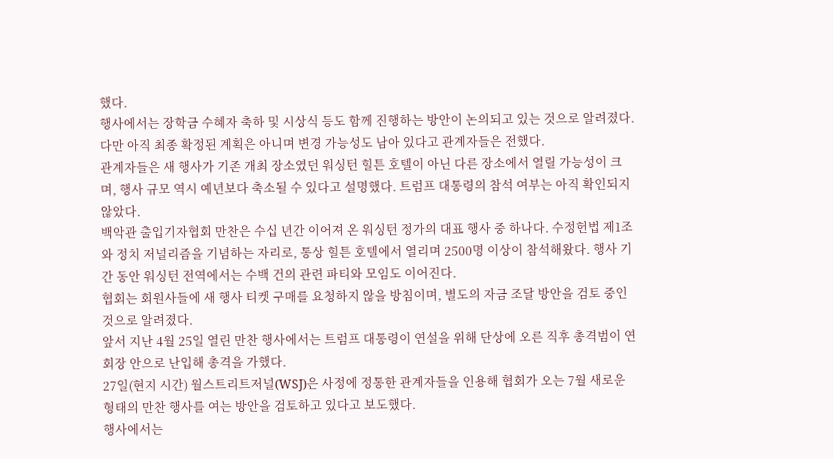했다.
행사에서는 장학금 수혜자 축하 및 시상식 등도 함께 진행하는 방안이 논의되고 있는 것으로 알려졌다. 다만 아직 최종 확정된 계획은 아니며 변경 가능성도 남아 있다고 관계자들은 전했다.
관계자들은 새 행사가 기존 개최 장소였던 워싱턴 힐튼 호텔이 아닌 다른 장소에서 열릴 가능성이 크며, 행사 규모 역시 예년보다 축소될 수 있다고 설명했다. 트럼프 대통령의 참석 여부는 아직 확인되지 않았다.
백악관 출입기자협회 만찬은 수십 년간 이어져 온 워싱턴 정가의 대표 행사 중 하나다. 수정헌법 제1조와 정치 저널리즘을 기념하는 자리로, 통상 힐튼 호텔에서 열리며 2500명 이상이 참석해왔다. 행사 기간 동안 워싱턴 전역에서는 수백 건의 관련 파티와 모임도 이어진다.
협회는 회원사들에 새 행사 티켓 구매를 요청하지 않을 방침이며, 별도의 자금 조달 방안을 검토 중인 것으로 알려졌다.
앞서 지난 4월 25일 열린 만찬 행사에서는 트럼프 대통령이 연설을 위해 단상에 오른 직후 총격범이 연회장 안으로 난입해 총격을 가했다.
27일(현지 시간) 월스트리트저널(WSJ)은 사정에 정통한 관계자들을 인용해 협회가 오는 7월 새로운 형태의 만찬 행사를 여는 방안을 검토하고 있다고 보도했다.
행사에서는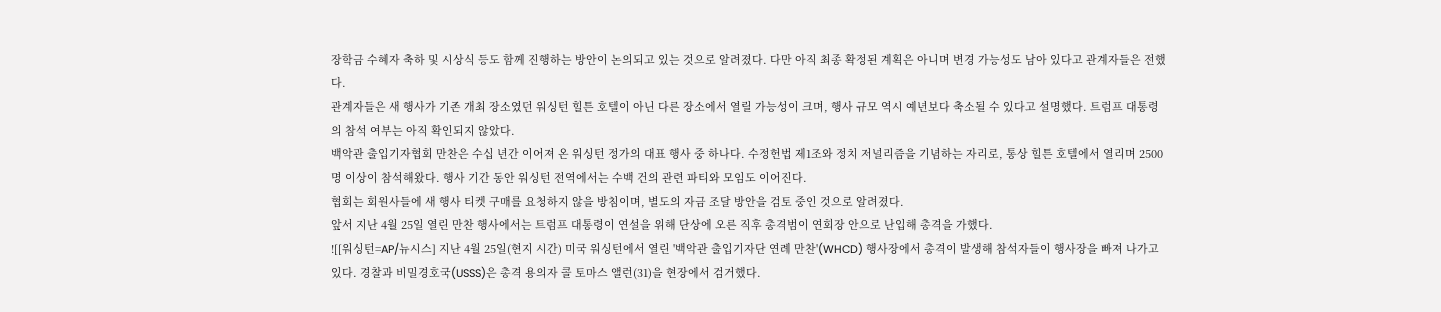장학금 수혜자 축하 및 시상식 등도 함께 진행하는 방안이 논의되고 있는 것으로 알려졌다. 다만 아직 최종 확정된 계획은 아니며 변경 가능성도 남아 있다고 관계자들은 전했다.
관계자들은 새 행사가 기존 개최 장소였던 워싱턴 힐튼 호텔이 아닌 다른 장소에서 열릴 가능성이 크며, 행사 규모 역시 예년보다 축소될 수 있다고 설명했다. 트럼프 대통령의 참석 여부는 아직 확인되지 않았다.
백악관 출입기자협회 만찬은 수십 년간 이어져 온 워싱턴 정가의 대표 행사 중 하나다. 수정헌법 제1조와 정치 저널리즘을 기념하는 자리로, 통상 힐튼 호텔에서 열리며 2500명 이상이 참석해왔다. 행사 기간 동안 워싱턴 전역에서는 수백 건의 관련 파티와 모임도 이어진다.
협회는 회원사들에 새 행사 티켓 구매를 요청하지 않을 방침이며, 별도의 자금 조달 방안을 검토 중인 것으로 알려졌다.
앞서 지난 4월 25일 열린 만찬 행사에서는 트럼프 대통령이 연설을 위해 단상에 오른 직후 총격범이 연회장 안으로 난입해 총격을 가했다.
![[워싱턴=AP/뉴시스] 지난 4월 25일(현지 시간) 미국 워싱턴에서 열린 '백악관 출입기자단 연례 만찬'(WHCD) 행사장에서 총격이 발생해 참석자들이 행사장을 빠져 나가고 있다. 경찰과 비밀경호국(USSS)은 총격 용의자 콜 토마스 앨런(31)을 현장에서 검거했다.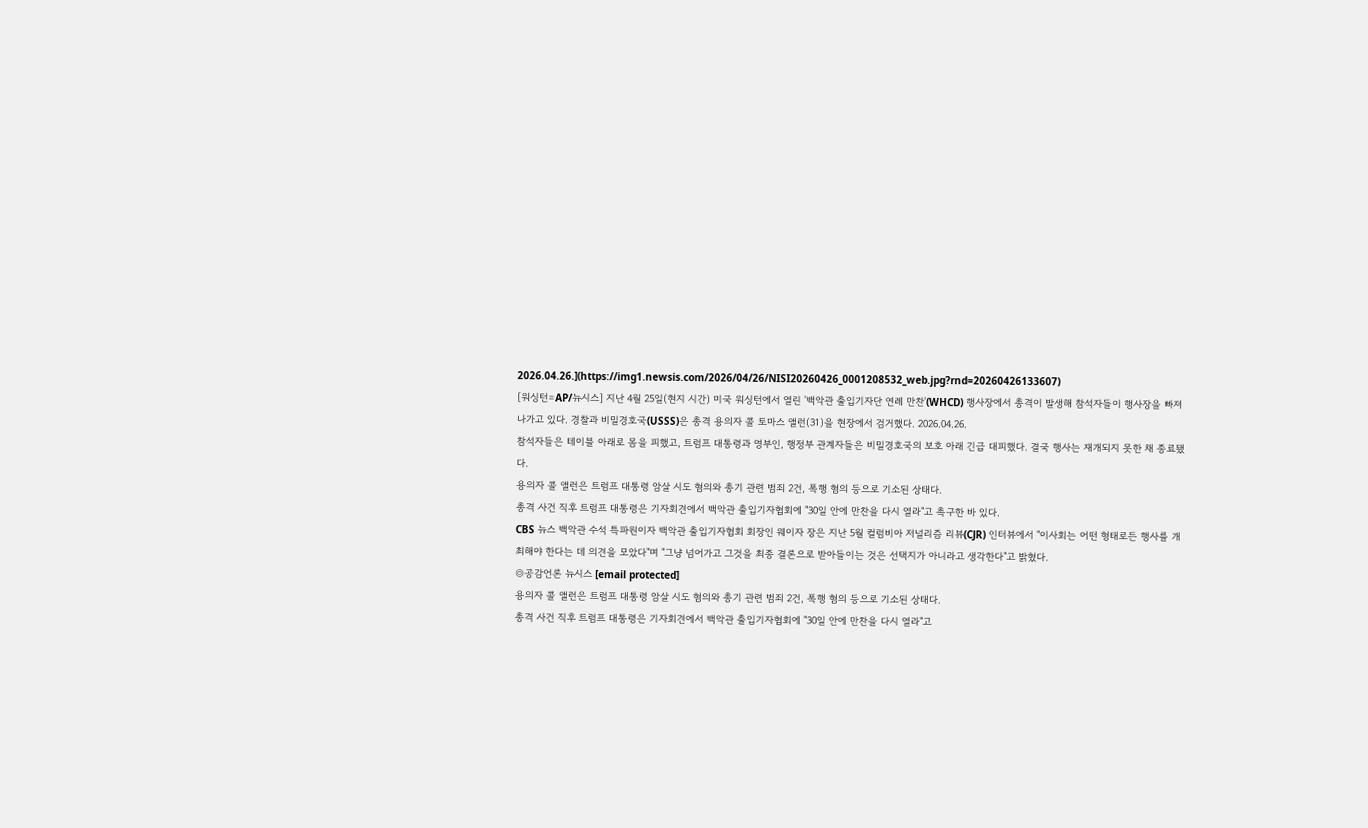2026.04.26.](https://img1.newsis.com/2026/04/26/NISI20260426_0001208532_web.jpg?rnd=20260426133607)
[워싱턴=AP/뉴시스] 지난 4월 25일(현지 시간) 미국 워싱턴에서 열린 '백악관 출입기자단 연례 만찬'(WHCD) 행사장에서 총격이 발생해 참석자들이 행사장을 빠져 나가고 있다. 경찰과 비밀경호국(USSS)은 총격 용의자 콜 토마스 앨런(31)을 현장에서 검거했다. 2026.04.26.
참석자들은 테이블 아래로 몸을 피했고, 트럼프 대통령과 영부인, 행정부 관계자들은 비밀경호국의 보호 아래 긴급 대피했다. 결국 행사는 재개되지 못한 채 종료됐다.
용의자 콜 앨런은 트럼프 대통령 암살 시도 혐의와 총기 관련 범죄 2건, 폭행 혐의 등으로 기소된 상태다.
총격 사건 직후 트럼프 대통령은 기자회견에서 백악관 출입기자협회에 "30일 안에 만찬을 다시 열라"고 촉구한 바 있다.
CBS 뉴스 백악관 수석 특파원이자 백악관 출입기자협회 회장인 웨이자 장은 지난 5월 컬럼비아 저널리즘 리뷰(CJR) 인터뷰에서 "이사회는 어떤 형태로든 행사를 개최해야 한다는 데 의견을 모았다"며 "그냥 넘어가고 그것을 최종 결론으로 받아들이는 것은 선택지가 아니라고 생각한다"고 밝혔다.
◎공감언론 뉴시스 [email protected]
용의자 콜 앨런은 트럼프 대통령 암살 시도 혐의와 총기 관련 범죄 2건, 폭행 혐의 등으로 기소된 상태다.
총격 사건 직후 트럼프 대통령은 기자회견에서 백악관 출입기자협회에 "30일 안에 만찬을 다시 열라"고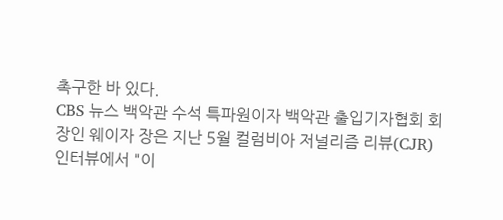촉구한 바 있다.
CBS 뉴스 백악관 수석 특파원이자 백악관 출입기자협회 회장인 웨이자 장은 지난 5월 컬럼비아 저널리즘 리뷰(CJR) 인터뷰에서 "이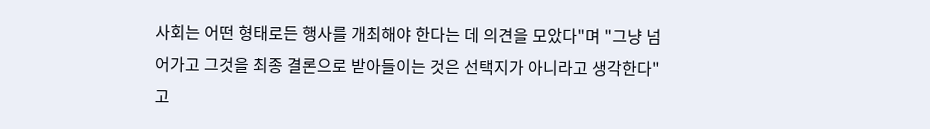사회는 어떤 형태로든 행사를 개최해야 한다는 데 의견을 모았다"며 "그냥 넘어가고 그것을 최종 결론으로 받아들이는 것은 선택지가 아니라고 생각한다"고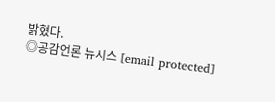밝혔다.
◎공감언론 뉴시스 [email protected]